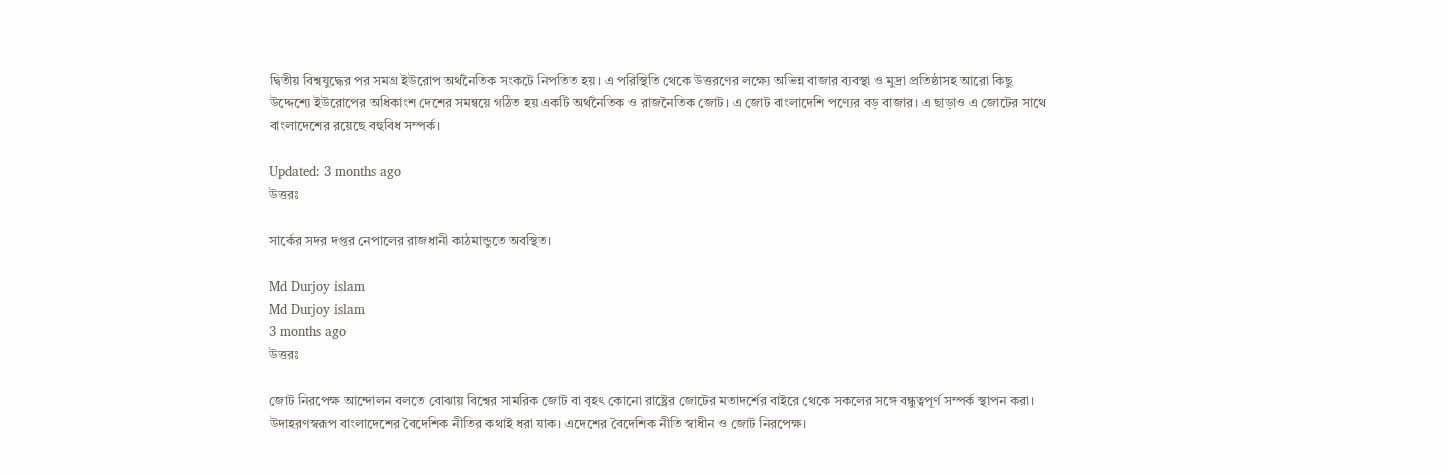দ্বিতীয় বিশ্বযুদ্ধের পর সমগ্র ইউরোপ অর্থনৈতিক সংকটে নিপতিত হয়। এ পরিস্থিতি থেকে উত্তরণের লক্ষ্যে অভিন্ন বাজার ব্যবস্থা ও মুদ্রা প্রতিষ্ঠাসহ আরো কিছু উদ্দেশ্যে ইউরোপের অধিকাংশ দেশের সমন্বয়ে গঠিত হয় একটি অর্থনৈতিক ও রাজনৈতিক জোট। এ জোট বাংলাদেশি পণ্যের বড় বাজার। এ ছাড়াও এ জোটের সাথে বাংলাদেশের রয়েছে বহুবিধ সম্পর্ক।

Updated: 3 months ago
উত্তরঃ

সার্কের সদর দপ্তর নেপালের রাজধানী কাঠমান্ডুতে অবস্থিত।

Md Durjoy islam
Md Durjoy islam
3 months ago
উত্তরঃ

জোট নিরপেক্ষ আন্দোলন বলতে বোঝায় বিশ্বের সামরিক জোট বা বৃহৎ কোনো রাষ্ট্রের জোটের মতাদর্শের বাইরে থেকে সকলের সঙ্গে বন্ধুত্বপূর্ণ সম্পর্ক স্থাপন করা।
উদাহরণস্বরূপ বাংলাদেশের বৈদেশিক নীতির কথাই ধরা যাক। এদেশের বৈদেশিক নীতি স্বাধীন ও জোট নিরপেক্ষ।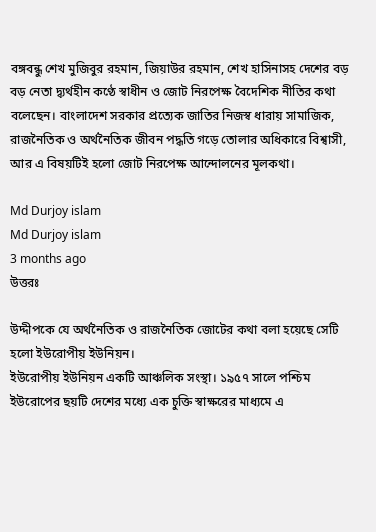বঙ্গবন্ধু শেখ মুজিবুর রহমান, জিয়াউর রহমান, শেখ হাসিনাসহ দেশের বড় বড় নেতা দ্ব্যর্থহীন কণ্ঠে স্বাধীন ও জোট নিরপেক্ষ বৈদেশিক নীতির কথা বলেছেন। বাংলাদেশ সরকার প্রত্যেক জাতির নিজস্ব ধারায় সামাজিক, রাজনৈতিক ও অর্থনৈতিক জীবন পদ্ধতি গড়ে তোলার অধিকারে বিশ্বাসী, আর এ বিষয়টিই হলো জোট নিরপেক্ষ আন্দোলনের মূলকথা।

Md Durjoy islam
Md Durjoy islam
3 months ago
উত্তরঃ

উদ্দীপকে যে অর্থনৈতিক ও রাজনৈতিক জোটের কথা বলা হয়েছে সেটি হলো ইউরোপীয় ইউনিয়ন।
ইউরোপীয় ইউনিয়ন একটি আঞ্চলিক সংস্থা। ১৯৫৭ সালে পশ্চিম ইউরোপের ছয়টি দেশের মধ্যে এক চুক্তি স্বাক্ষরের মাধ্যমে এ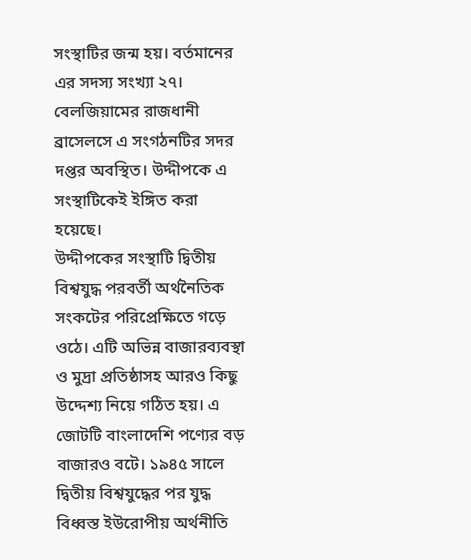সংস্থাটির জন্ম হয়। বর্তমানের এর সদস্য সংখ্যা ২৭। বেলজিয়ামের রাজধানী ব্রাসেলসে এ সংগঠনটির সদর দপ্তর অবস্থিত। উদ্দীপকে এ সংস্থাটিকেই ইঙ্গিত করা হয়েছে।
উদ্দীপকের সংস্থাটি দ্বিতীয় বিশ্বযুদ্ধ পরবর্তী অর্থনৈতিক সংকটের পরিপ্রেক্ষিতে গড়ে ওঠে। এটি অভিন্ন বাজারব্যবস্থা ও মুদ্রা প্রতিষ্ঠাসহ আরও কিছু উদ্দেশ্য নিয়ে গঠিত হয়। এ জোটটি বাংলাদেশি পণ্যের বড় বাজারও বটে। ১৯৪৫ সালে দ্বিতীয় বিশ্বযুদ্ধের পর যুদ্ধ বিধ্বস্ত ইউরোপীয় অর্থনীতি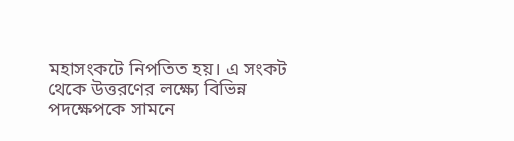মহাসংকটে নিপতিত হয়। এ সংকট থেকে উত্তরণের লক্ষ্যে বিভিন্ন পদক্ষেপকে সামনে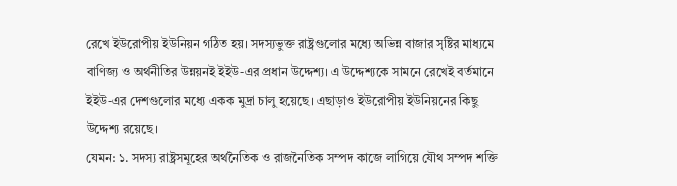রেখে ইউরোপীয় ইউনিয়ন গঠিত হয়। সদস্যভুক্ত রাষ্ট্রগুলোর মধ্যে অভিন্ন বাজার সৃষ্টির মাধ্যমে বাণিজ্য ও অর্থনীতির উন্নয়নই ইইউ-এর প্রধান উদ্দেশ্য। এ উদ্দেশ্যকে সামনে রেখেই বর্তমানে ইইউ-এর দেশগুলোর মধ্যে একক মুদ্রা চালু হয়েছে। এছাড়াও ইউরোপীয় ইউনিয়নের কিছু উদ্দেশ্য রয়েছে।
যেমন: ১. সদস্য রাষ্ট্রসমূহের অর্থনৈতিক ও রাজনৈতিক সম্পদ কাজে লাগিয়ে যৌথ সম্পদ শক্তি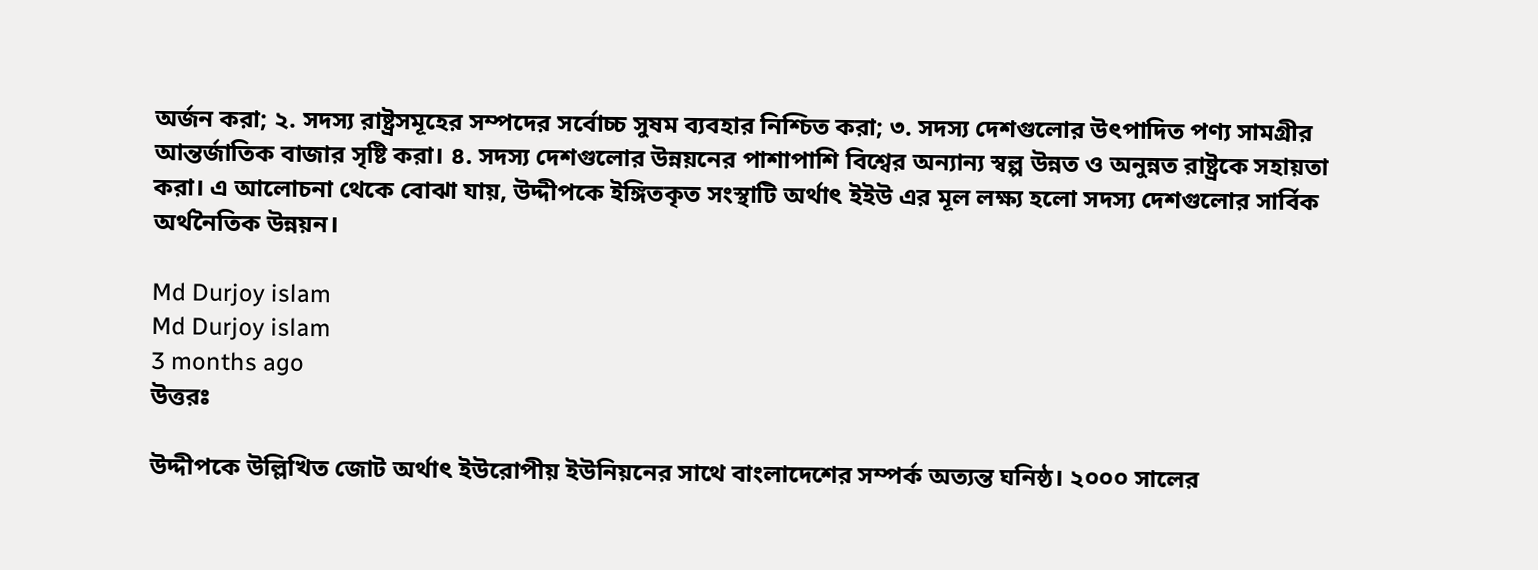অর্জন করা; ২. সদস্য রাষ্ট্রসমূহের সম্পদের সর্বোচ্চ সুষম ব্যবহার নিশ্চিত করা; ৩. সদস্য দেশগুলোর উৎপাদিত পণ্য সামগ্রীর আন্তর্জাতিক বাজার সৃষ্টি করা। ৪. সদস্য দেশগুলোর উন্নয়নের পাশাপাশি বিশ্বের অন্যান্য স্বল্প উন্নত ও অনুন্নত রাষ্ট্রকে সহায়তা করা। এ আলোচনা থেকে বোঝা যায়, উদ্দীপকে ইঙ্গিতকৃত সংস্থাটি অর্থাৎ ইইউ এর মূল লক্ষ্য হলো সদস্য দেশগুলোর সার্বিক অর্থনৈতিক উন্নয়ন।

Md Durjoy islam
Md Durjoy islam
3 months ago
উত্তরঃ

উদ্দীপকে উল্লিখিত জোট অর্থাৎ ইউরোপীয় ইউনিয়নের সাথে বাংলাদেশের সম্পর্ক অত্যন্ত ঘনিষ্ঠ। ২০০০ সালের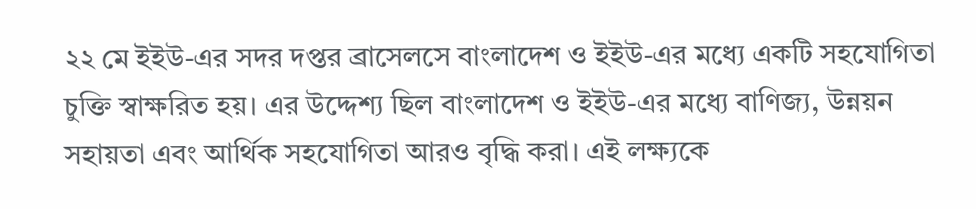২২ মে ইইউ-এর সদর দপ্তর ব্রাসেলসে বাংলাদেশ ও ইইউ-এর মধ্যে একটি সহযোগিতা চুক্তি স্বাক্ষরিত হয়। এর উদ্দেশ্য ছিল বাংলাদেশ ও ইইউ-এর মধ্যে বাণিজ্য, উন্নয়ন সহায়তা এবং আর্থিক সহযোগিতা আরও বৃদ্ধি করা। এই লক্ষ্যকে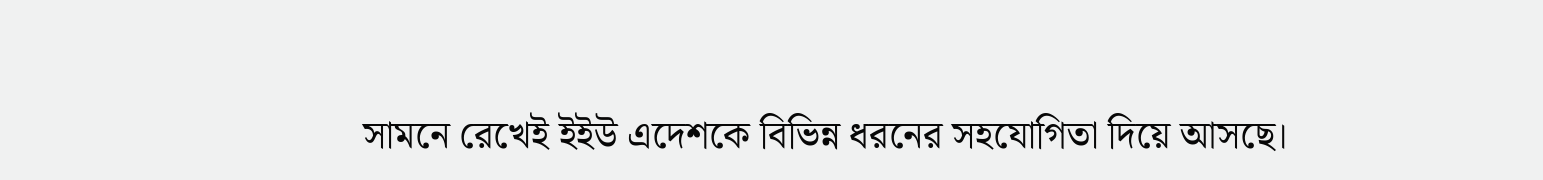সামনে রেখেই ইইউ এদেশকে বিভিন্ন ধরনের সহযোগিতা দিয়ে আসছে।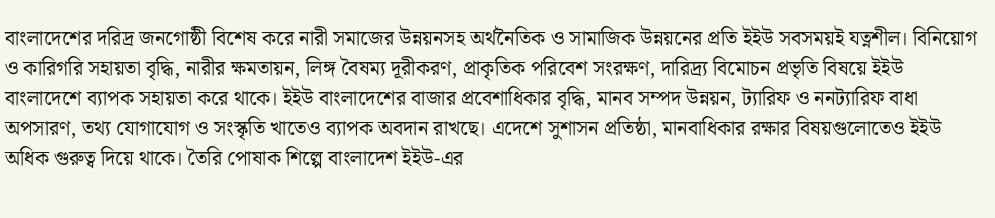বাংলাদেশের দরিদ্র জনগোষ্ঠী বিশেষ করে নারী সমাজের উন্নয়নসহ অর্থনৈতিক ও সামাজিক উন্নয়নের প্রতি ইইউ সবসময়ই যত্নশীল। বিনিয়োগ ও কারিগরি সহায়তা বৃদ্ধি, নারীর ক্ষমতায়ন, লিঙ্গ বৈষম্য দূরীকরণ, প্রাকৃতিক পরিবেশ সংরক্ষণ, দারিদ্র্য বিমোচন প্রভৃতি বিষয়ে ইইউ বাংলাদেশে ব্যাপক সহায়তা করে থাকে। ইইউ বাংলাদেশের বাজার প্রবেশাধিকার বৃদ্ধি, মানব সম্পদ উন্নয়ন, ট্যারিফ ও ননট্যারিফ বাধা অপসারণ, তথ্য যোগাযোগ ও সংস্কৃতি খাতেও ব্যাপক অবদান রাখছে। এদেশে সুশাসন প্রতিষ্ঠা, মানবাধিকার রক্ষার বিষয়গুলোতেও ইইউ অধিক গুরুত্ব দিয়ে থাকে। তৈরি পোষাক শিল্পে বাংলাদেশ ইইউ-এর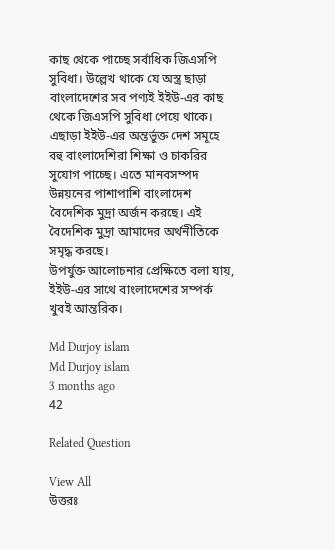কাছ থেকে পাচ্ছে সর্বাধিক জিএসপি সুবিধা। উল্লেখ থাকে যে অস্ত্র ছাড়া বাংলাদেশের সব পণ্যই ইইউ-এর কাছ থেকে জিএসপি সুবিধা পেয়ে থাকে। এছাড়া ইইউ-এর অন্তর্ভুক্ত দেশ সমূহে বহু বাংলাদেশিরা শিক্ষা ও চাকরির সুযোগ পাচ্ছে। এতে মানবসম্পদ উন্নয়নের পাশাপাশি বাংলাদেশ বৈদেশিক মুদ্রা অর্জন করছে। এই বৈদেশিক মুদ্রা আমাদের অর্থনীতিকে সমৃদ্ধ করছে।
উপর্যুক্ত আলোচনার প্রেক্ষিতে বলা যায়, ইইউ-এর সাথে বাংলাদেশের সম্পর্ক খুবই আন্তরিক।

Md Durjoy islam
Md Durjoy islam
3 months ago
42

Related Question

View All
উত্তরঃ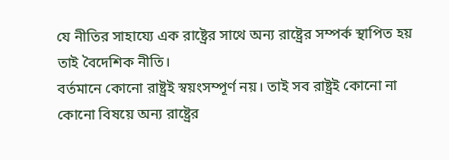যে নীতির সাহায্যে এক রাষ্ট্রের সাথে অন্য রাষ্ট্রের সম্পর্ক স্থাপিত হয় তাই বৈদেশিক নীতি।
বর্তমানে কোনো রাষ্ট্রই স্বয়ংসম্পূর্ণ নয়। তাই সব রাষ্ট্রই কোনো না কোনো বিষয়ে অন্য রাষ্ট্রের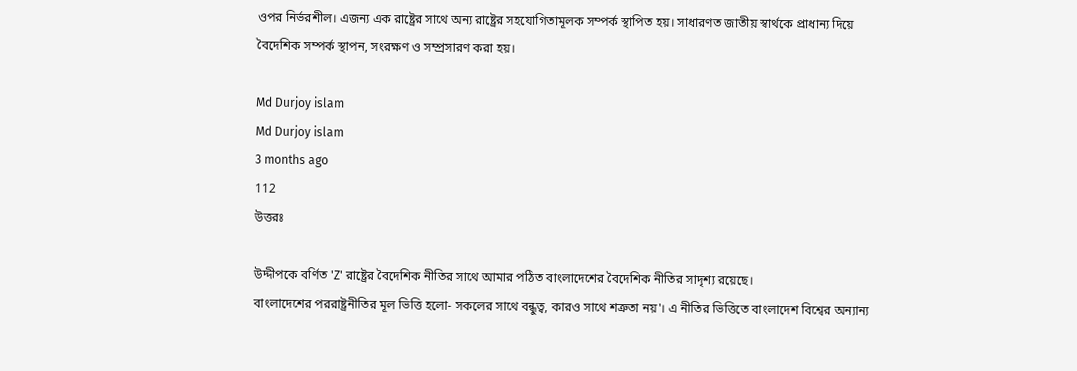ওপর নির্ভরশীল। এজন্য এক রাষ্ট্রের সাথে অন্য রাষ্ট্রের সহযোগিতামূলক সম্পর্ক স্থাপিত হয়। সাধারণত জাতীয় স্বার্থকে প্রাধান্য দিয়ে বৈদেশিক সম্পর্ক স্থাপন, সংরক্ষণ ও সম্প্রসারণ করা হয়।

Md Durjoy islam
Md Durjoy islam
3 months ago
112
উত্তরঃ

উদ্দীপকে বর্ণিত 'Z' রাষ্ট্রের বৈদেশিক নীতির সাথে আমার পঠিত বাংলাদেশের বৈদেশিক নীতির সাদৃশ্য রয়েছে।
বাংলাদেশের পররাষ্ট্রনীতির মূল ভিত্তি হলো- সকলের সাথে বন্ধুত্ব, কারও সাথে শত্রুতা নয়'। এ নীতির ভিত্তিতে বাংলাদেশ বিশ্বের অন্যান্য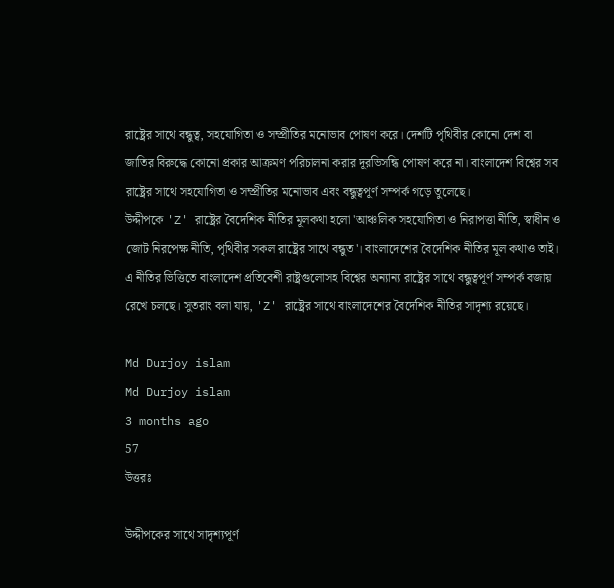রাষ্ট্রের সাথে বন্ধুত্ব, সহযোগিতা ও সম্প্রীতির মনোভাব পোষণ করে। দেশটি পৃথিবীর কোনো দেশ বা জাতির বিরুদ্ধে কোনো প্রকার আক্রমণ পরিচালনা করার দূরভিসন্ধি পোষণ করে না। বাংলাদেশ বিশ্বের সব রাষ্ট্রের সাথে সহযোগিতা ও সম্প্রীতির মনোভাব এবং বন্ধুত্বপূর্ণ সম্পর্ক গড়ে তুলেছে।
উদ্দীপকে 'Z' রাষ্ট্রের বৈদেশিক নীতির মূলকথা হলো 'আঞ্চলিক সহযোগিতা ও নিরাপত্তা নীতি, স্বাধীন ও জোট নিরপেক্ষ নীতি, পৃথিবীর সকল রাষ্ট্রের সাথে বন্ধুত'। বাংলাদেশের বৈদেশিক নীতির মূল কথাও তাই। এ নীতির ভিত্তিতে বাংলাদেশ প্রতিবেশী রাষ্ট্রগুলোসহ বিশ্বের অন্যান্য রাষ্ট্রের সাথে বন্ধুত্বপূর্ণ সম্পর্ক বজায় রেখে চলছে। সুতরাং বলা যায়, 'Z' রাষ্ট্রের সাথে বাংলাদেশের বৈদেশিক নীতির সাদৃশ্য রয়েছে।

Md Durjoy islam
Md Durjoy islam
3 months ago
57
উত্তরঃ

উদ্দীপকের সাথে সাদৃশ্যপূর্ণ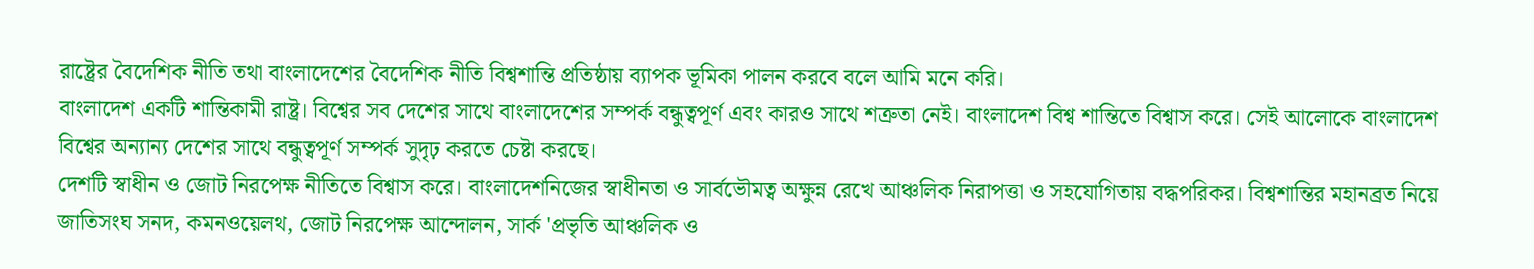রাষ্ট্রের বৈদেশিক নীতি তথা বাংলাদেশের বৈদেশিক নীতি বিশ্বশান্তি প্রতিষ্ঠায় ব্যাপক ভূমিকা পালন করবে বলে আমি মনে করি।
বাংলাদেশ একটি শান্তিকামী রাষ্ট্র। বিশ্বের সব দেশের সাথে বাংলাদেশের সম্পর্ক বন্ধুত্বপূর্ণ এবং কারও সাথে শত্রুতা নেই। বাংলাদেশ বিশ্ব শান্তিতে বিশ্বাস করে। সেই আলোকে বাংলাদেশ বিশ্বের অন্যান্য দেশের সাথে বন্ধুত্বপূর্ণ সম্পর্ক সুদৃঢ় করতে চেষ্টা করছে।
দেশটি স্বাধীন ও জোট নিরপেক্ষ নীতিতে বিশ্বাস করে। বাংলাদেশনিজের স্বাধীনতা ও সার্বভৌমত্ব অক্ষুন্ন রেখে আঞ্চলিক নিরাপত্তা ও সহযোগিতায় বদ্ধপরিকর। বিশ্বশান্তির মহানব্রত নিয়ে জাতিসংঘ সনদ, কমনওয়েলথ, জোট নিরপেক্ষ আন্দোলন, সার্ক 'প্রভৃতি আঞ্চলিক ও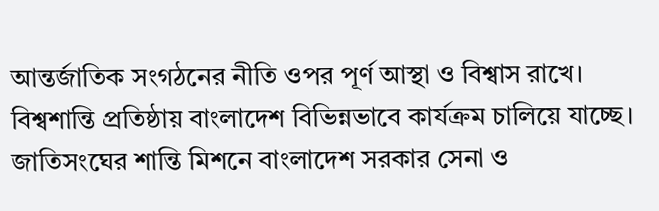আন্তর্জাতিক সংগঠনের নীতি ওপর পূর্ণ আস্থা ও বিশ্বাস রাখে।
বিশ্বশান্তি প্রতিষ্ঠায় বাংলাদেশ বিভিন্নভাবে কার্যক্রম চালিয়ে যাচ্ছে। জাতিসংঘের শান্তি মিশনে বাংলাদেশ সরকার সেনা ও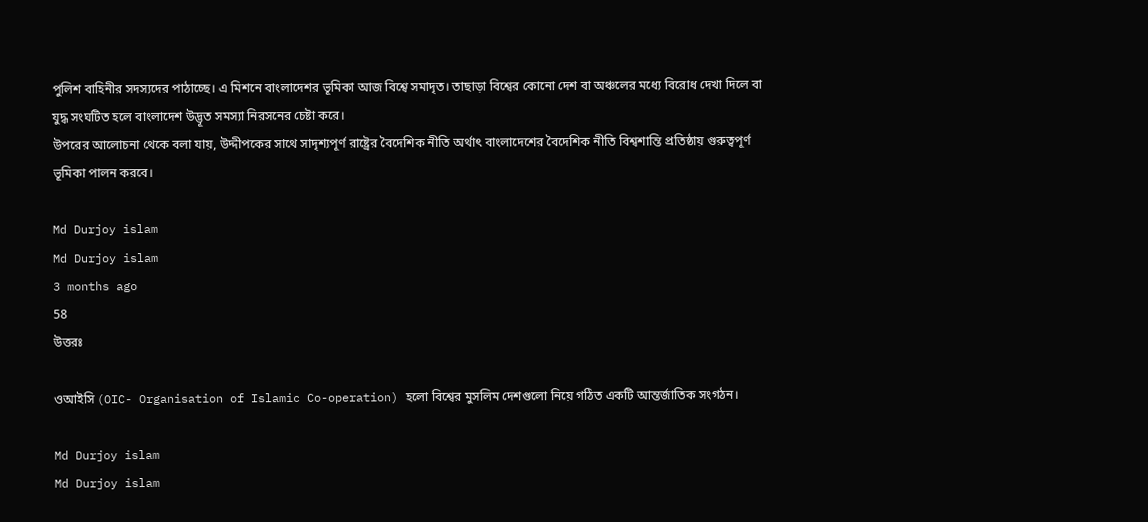পুলিশ বাহিনীর সদস্যদের পাঠাচ্ছে। এ মিশনে বাংলাদেশর ভূমিকা আজ বিশ্বে সমাদৃত। তাছাড়া বিশ্বের কোনো দেশ বা অঞ্চলের মধ্যে বিরোধ দেখা দিলে বা যুদ্ধ সংঘটিত হলে বাংলাদেশ উদ্ভূত সমস্যা নিরসনের চেষ্টা করে।
উপরের আলোচনা থেকে বলা যায়, উদ্দীপকের সাথে সাদৃশ্যপূর্ণ রাষ্ট্রের বৈদেশিক নীতি অর্থাৎ বাংলাদেশের বৈদেশিক নীতি বিশ্বশান্তি প্রতিষ্ঠায় গুরুত্বপূর্ণ ভূমিকা পালন করবে।

Md Durjoy islam
Md Durjoy islam
3 months ago
58
উত্তরঃ

ওআইসি (OIC- Organisation of Islamic Co-operation) হলো বিশ্বের মুসলিম দেশগুলো নিয়ে গঠিত একটি আন্তর্জাতিক সংগঠন।

Md Durjoy islam
Md Durjoy islam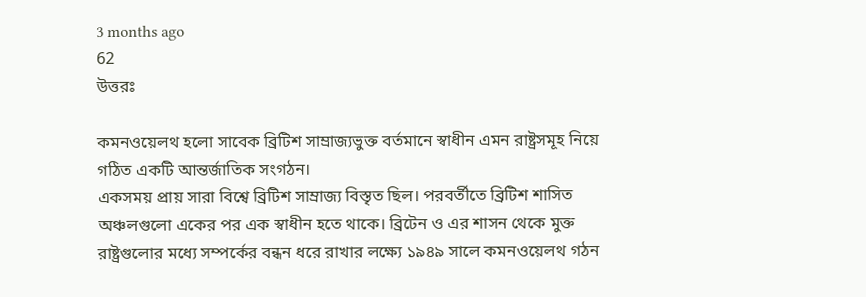3 months ago
62
উত্তরঃ

কমনওয়েলথ হলো সাবেক ব্রিটিশ সাম্রাজ্যভুক্ত বর্তমানে স্বাধীন এমন রাষ্ট্রসমূহ নিয়ে গঠিত একটি আন্তর্জাতিক সংগঠন।
একসময় প্রায় সারা বিশ্বে ব্রিটিশ সাম্রাজ্য বিস্তৃত ছিল। পরবর্তীতে ব্রিটিশ শাসিত অঞ্চলগুলো একের পর এক স্বাধীন হতে থাকে। ব্রিটেন ও এর শাসন থেকে মুক্ত রাষ্ট্রগুলোর মধ্যে সম্পর্কের বন্ধন ধরে রাখার লক্ষ্যে ১৯৪৯ সালে কমনওয়েলথ গঠন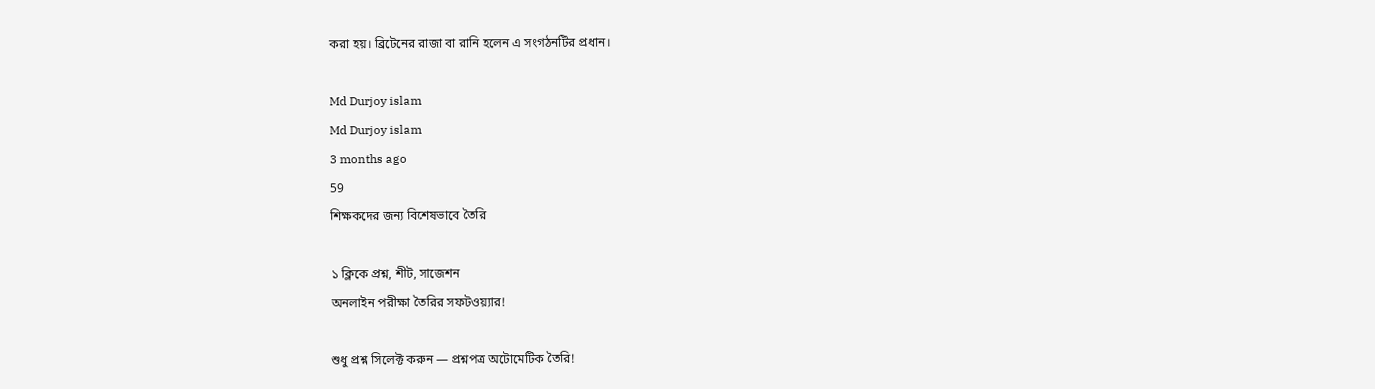করা হয়। ব্রিটেনের রাজা বা রানি হলেন এ সংগঠনটির প্রধান।

Md Durjoy islam
Md Durjoy islam
3 months ago
59
শিক্ষকদের জন্য বিশেষভাবে তৈরি

১ ক্লিকে প্রশ্ন, শীট, সাজেশন
অনলাইন পরীক্ষা তৈরির সফটওয়্যার!

শুধু প্রশ্ন সিলেক্ট করুন — প্রশ্নপত্র অটোমেটিক তৈরি!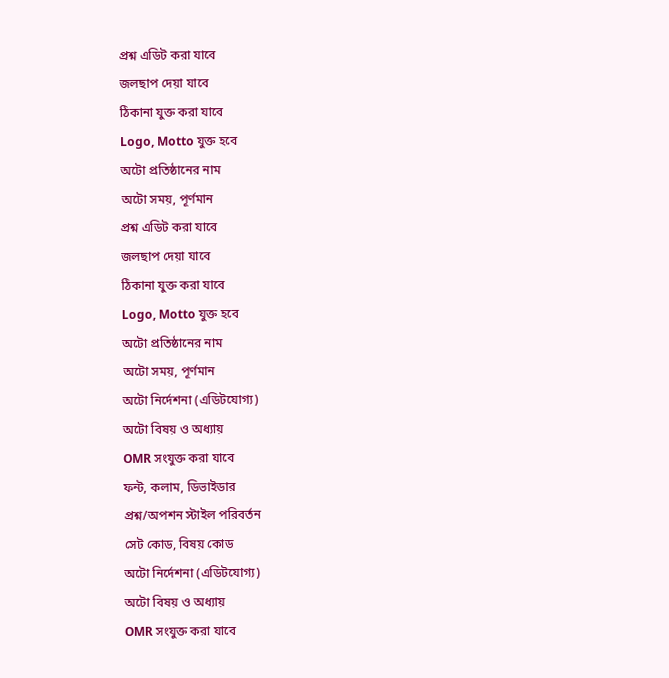প্রশ্ন এডিট করা যাবে
জলছাপ দেয়া যাবে
ঠিকানা যুক্ত করা যাবে
Logo, Motto যুক্ত হবে
অটো প্রতিষ্ঠানের নাম
অটো সময়, পূর্ণমান
প্রশ্ন এডিট করা যাবে
জলছাপ দেয়া যাবে
ঠিকানা যুক্ত করা যাবে
Logo, Motto যুক্ত হবে
অটো প্রতিষ্ঠানের নাম
অটো সময়, পূর্ণমান
অটো নির্দেশনা (এডিটযোগ্য)
অটো বিষয় ও অধ্যায়
OMR সংযুক্ত করা যাবে
ফন্ট, কলাম, ডিভাইডার
প্রশ্ন/অপশন স্টাইল পরিবর্তন
সেট কোড, বিষয় কোড
অটো নির্দেশনা (এডিটযোগ্য)
অটো বিষয় ও অধ্যায়
OMR সংযুক্ত করা যাবে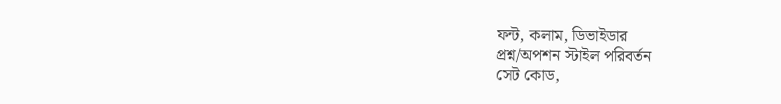ফন্ট, কলাম, ডিভাইডার
প্রশ্ন/অপশন স্টাইল পরিবর্তন
সেট কোড,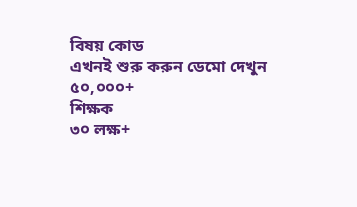বিষয় কোড
এখনই শুরু করুন ডেমো দেখুন
৫০,০০০+
শিক্ষক
৩০ লক্ষ+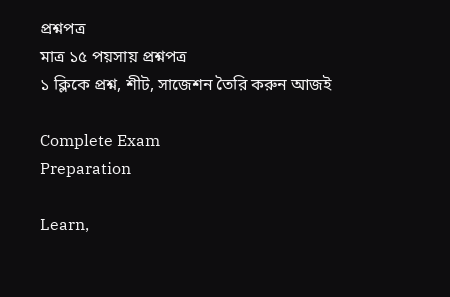প্রশ্নপত্র
মাত্র ১৫ পয়সায় প্রশ্নপত্র
১ ক্লিকে প্রশ্ন, শীট, সাজেশন তৈরি করুন আজই

Complete Exam
Preparation

Learn,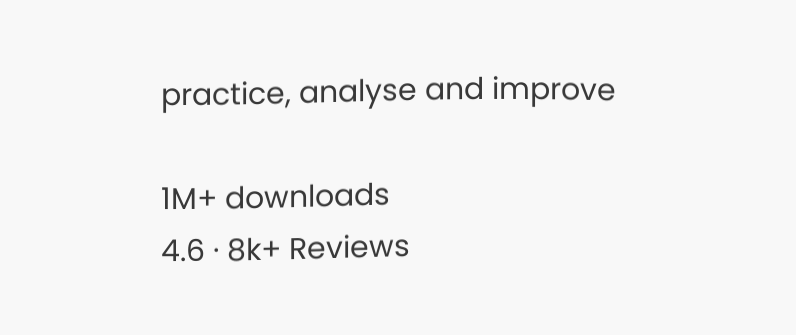practice, analyse and improve

1M+ downloads
4.6 · 8k+ Reviews